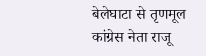बेलेघाटा से तृणमूल कांग्रेस नेता राजू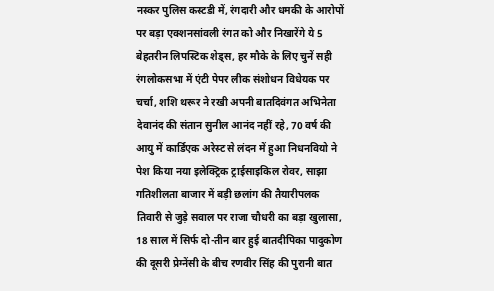नस्कर पुलिस कस्टडी में, रंगदारी और धमकी के आरोपों पर बड़ा एक्शनसांवली रंगत को और निखारेंगे ये 5 बेहतरीन लिपस्टिक शेड्स, हर मौके के लिए चुनें सही रंगलोकसभा में एंटी पेपर लीक संशोधन विधेयक पर चर्चा, शशि थरूर ने रखी अपनी बातदिवंगत अभिनेता देवानंद की संतान सुनील आनंद नहीं रहे, 70 वर्ष की आयु में कार्डिएक अरेस्ट से लंदन में हुआ निधनवियो ने पेश किया नया इलेक्ट्रिक ट्राईसाइकिल रोवर, साझा गतिशीलता बाजार में बड़ी छलांग की तैयारीपलक तिवारी से जुड़े सवाल पर राजा चौधरी का बड़ा खुलासा, 18 साल में सिर्फ दो-तीन बार हुई बातदीपिका पादुकोण की दूसरी प्रेग्नेंसी के बीच रणवीर सिंह की पुरानी बात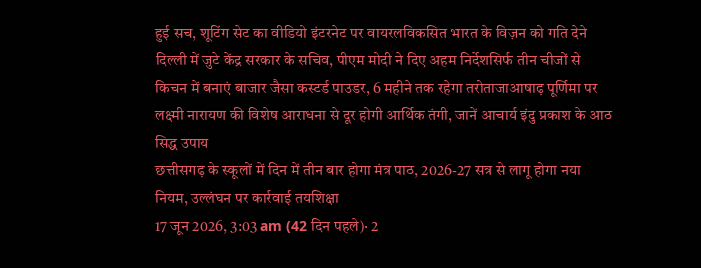हुई सच, शूटिंग सेट का वीडियो इंटरनेट पर वायरलविकसित भारत के विज़न को गति देने दिल्ली में जुटे केंद्र सरकार के सचिव, पीएम मोदी ने दिए अहम निर्देशसिर्फ तीन चीजों से किचन में बनाएं बाजार जैसा कस्टर्ड पाउडर, 6 महीने तक रहेगा तरोताजाआषाढ़ पूर्णिमा पर लक्ष्मी नारायण की विशेष आराधना से दूर होगी आर्थिक तंगी, जानें आचार्य इंदु प्रकाश के आठ सिद्ध उपाय
छत्तीसगढ़ के स्कूलों में दिन में तीन बार होगा मंत्र पाठ, 2026-27 सत्र से लागू होगा नया नियम, उल्लंघन पर कार्रवाई तयशिक्षा
17 जून 2026, 3:03 am (42 दिन पहले)· 2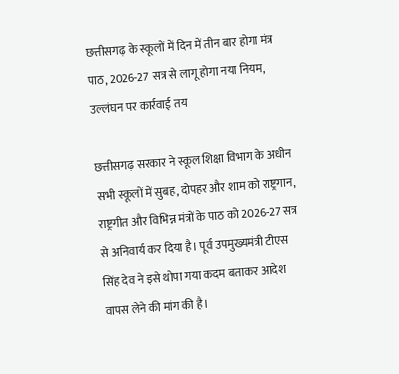छत्तीसगढ़ के स्कूलों में दिन में तीन बार होगा मंत्र पाठ, 2026-27 सत्र से लागू होगा नया नियम, उल्लंघन पर कार्रवाई तय

छत्तीसगढ़ सरकार ने स्कूल शिक्षा विभाग के अधीन सभी स्कूलों में सुबह, दोपहर और शाम को राष्ट्रगान, राष्ट्रगीत और विभिन्न मंत्रों के पाठ को 2026-27 सत्र से अनिवार्य कर दिया है। पूर्व उपमुख्यमंत्री टीएस सिंह देव ने इसे थोपा गया कदम बताकर आदेश वापस लेने की मांग की है।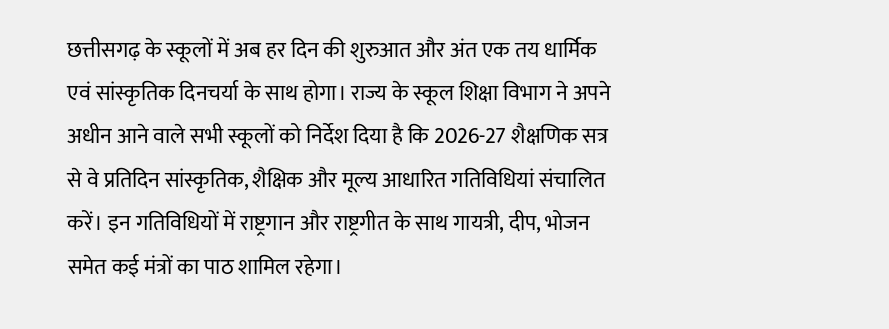छत्तीसगढ़ के स्कूलों में अब हर दिन की शुरुआत और अंत एक तय धार्मिक एवं सांस्कृतिक दिनचर्या के साथ होगा। राज्य के स्कूल शिक्षा विभाग ने अपने अधीन आने वाले सभी स्कूलों को निर्देश दिया है कि 2026-27 शैक्षणिक सत्र से वे प्रतिदिन सांस्कृतिक, शैक्षिक और मूल्य आधारित गतिविधियां संचालित करें। इन गतिविधियों में राष्ट्रगान और राष्ट्रगीत के साथ गायत्री, दीप, भोजन समेत कई मंत्रों का पाठ शामिल रहेगा।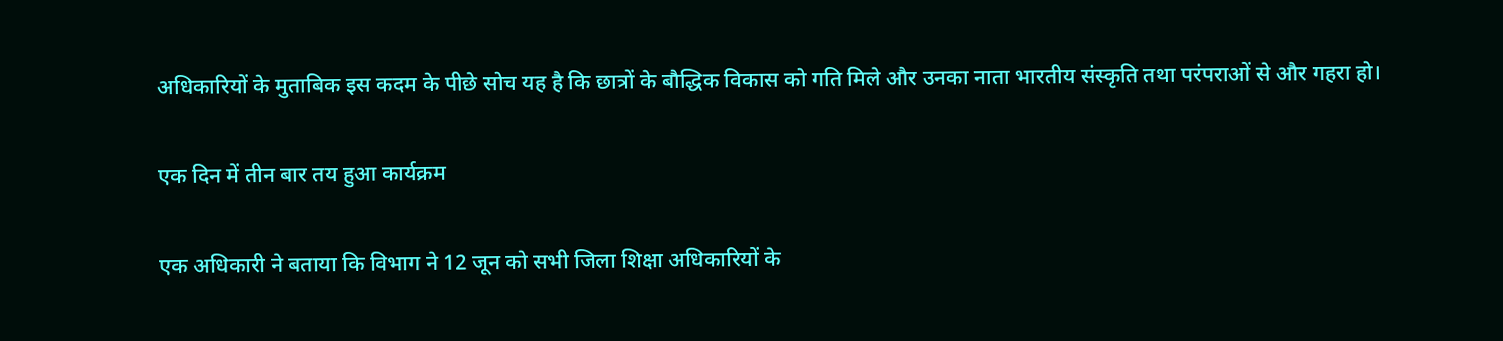अधिकारियों के मुताबिक इस कदम के पीछे सोच यह है कि छात्रों के बौद्धिक विकास को गति मिले और उनका नाता भारतीय संस्कृति तथा परंपराओं से और गहरा हो।

एक दिन में तीन बार तय हुआ कार्यक्रम

एक अधिकारी ने बताया कि विभाग ने 12 जून को सभी जिला शिक्षा अधिकारियों के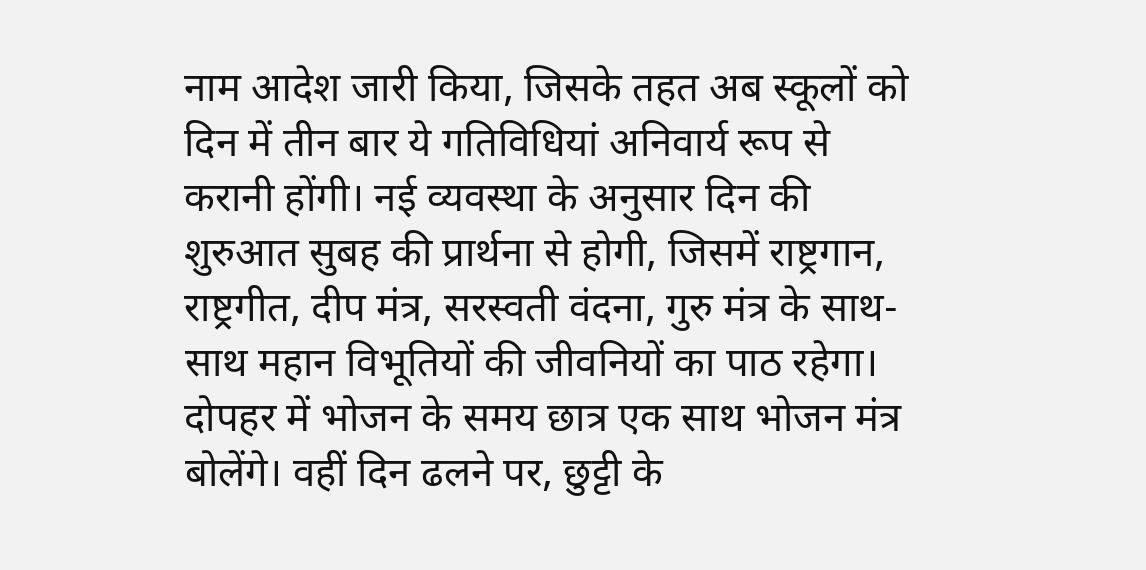नाम आदेश जारी किया, जिसके तहत अब स्कूलों को दिन में तीन बार ये गतिविधियां अनिवार्य रूप से करानी होंगी। नई व्यवस्था के अनुसार दिन की शुरुआत सुबह की प्रार्थना से होगी, जिसमें राष्ट्रगान, राष्ट्रगीत, दीप मंत्र, सरस्वती वंदना, गुरु मंत्र के साथ-साथ महान विभूतियों की जीवनियों का पाठ रहेगा। दोपहर में भोजन के समय छात्र एक साथ भोजन मंत्र बोलेंगे। वहीं दिन ढलने पर, छुट्टी के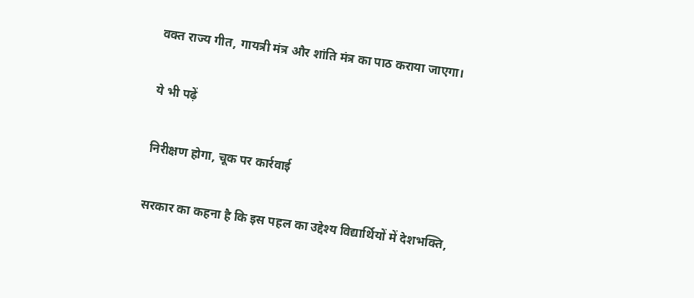वक्त राज्य गीत, गायत्री मंत्र और शांति मंत्र का पाठ कराया जाएगा।

ये भी पढ़ें

निरीक्षण होगा, चूक पर कार्रवाई

सरकार का कहना है कि इस पहल का उद्देश्य विद्यार्थियों में देशभक्ति,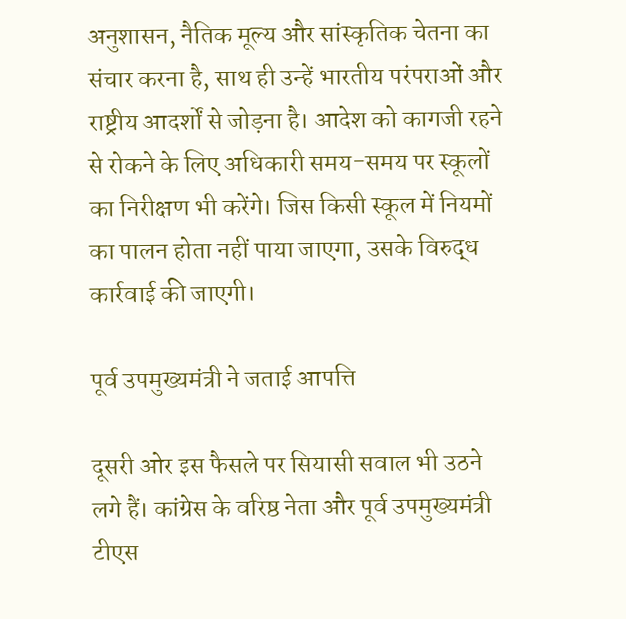अनुशासन, नैतिक मूल्य और सांस्कृतिक चेतना का संचार करना है, साथ ही उन्हें भारतीय परंपराओं और राष्ट्रीय आदर्शों से जोड़ना है। आदेश को कागजी रहने से रोकने के लिए अधिकारी समय-समय पर स्कूलों का निरीक्षण भी करेंगे। जिस किसी स्कूल में नियमों का पालन होता नहीं पाया जाएगा, उसके विरुद्ध कार्रवाई की जाएगी।

पूर्व उपमुख्यमंत्री ने जताई आपत्ति

दूसरी ओर इस फैसले पर सियासी सवाल भी उठने लगे हैं। कांग्रेस के वरिष्ठ नेता और पूर्व उपमुख्यमंत्री टीएस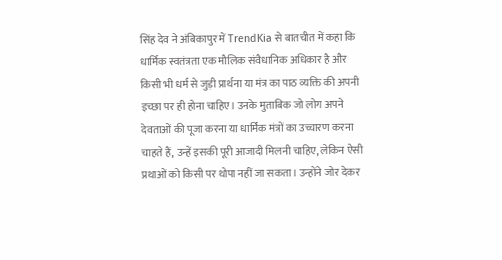सिंह देव ने अंबिकापुर में TrendKia से बातचीत में कहा कि धार्मिक स्वतंत्रता एक मौलिक संवैधानिक अधिकार है और किसी भी धर्म से जुड़ी प्रार्थना या मंत्र का पाठ व्यक्ति की अपनी इच्छा पर ही होना चाहिए। उनके मुताबिक जो लोग अपने देवताओं की पूजा करना या धार्मिक मंत्रों का उच्चारण करना चाहते हैं, उन्हें इसकी पूरी आजादी मिलनी चाहिए, लेकिन ऐसी प्रथाओं को किसी पर थोपा नहीं जा सकता। उन्होंने जोर देकर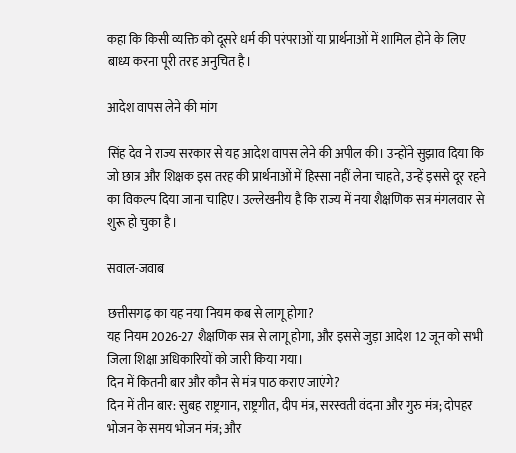कहा कि किसी व्यक्ति को दूसरे धर्म की परंपराओं या प्रार्थनाओं में शामिल होने के लिए बाध्य करना पूरी तरह अनुचित है।

आदेश वापस लेने की मांग

सिंह देव ने राज्य सरकार से यह आदेश वापस लेने की अपील की। उन्होंने सुझाव दिया कि जो छात्र और शिक्षक इस तरह की प्रार्थनाओं में हिस्सा नहीं लेना चाहते, उन्हें इससे दूर रहने का विकल्प दिया जाना चाहिए। उल्लेखनीय है कि राज्य में नया शैक्षणिक सत्र मंगलवार से शुरू हो चुका है।

सवाल-जवाब

छत्तीसगढ़ का यह नया नियम कब से लागू होगा?
यह नियम 2026-27 शैक्षणिक सत्र से लागू होगा, और इससे जुड़ा आदेश 12 जून को सभी जिला शिक्षा अधिकारियों को जारी किया गया।
दिन में कितनी बार और कौन से मंत्र पाठ कराए जाएंगे?
दिन में तीन बार: सुबह राष्ट्रगान, राष्ट्रगीत, दीप मंत्र, सरस्वती वंदना और गुरु मंत्र; दोपहर भोजन के समय भोजन मंत्र; और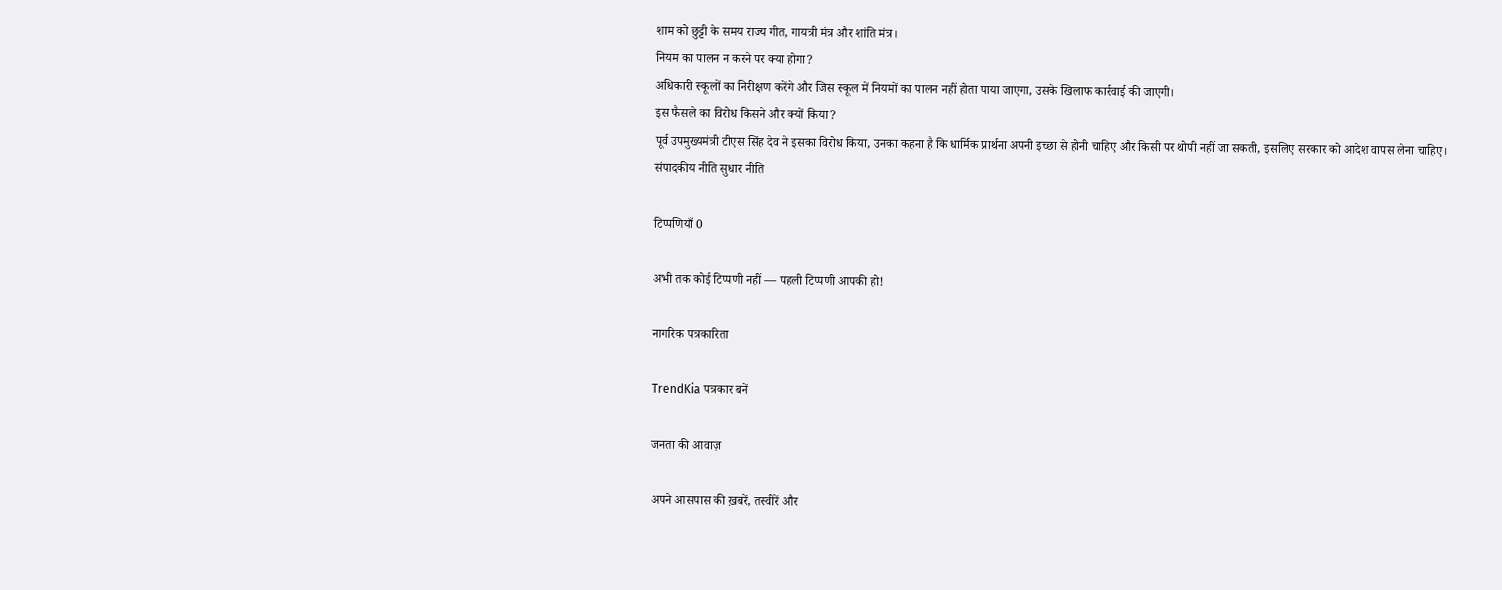शाम को छुट्टी के समय राज्य गीत, गायत्री मंत्र और शांति मंत्र।
नियम का पालन न करने पर क्या होगा?
अधिकारी स्कूलों का निरीक्षण करेंगे और जिस स्कूल में नियमों का पालन नहीं होता पाया जाएगा, उसके खिलाफ कार्रवाई की जाएगी।
इस फैसले का विरोध किसने और क्यों किया?
पूर्व उपमुख्यमंत्री टीएस सिंह देव ने इसका विरोध किया, उनका कहना है कि धार्मिक प्रार्थना अपनी इच्छा से होनी चाहिए और किसी पर थोपी नहीं जा सकती, इसलिए सरकार को आदेश वापस लेना चाहिए।
संपादकीय नीति सुधार नीति

टिप्पणियाँ 0

अभी तक कोई टिप्पणी नहीं — पहली टिप्पणी आपकी हो!

नागरिक पत्रकारिता

TrendKia पत्रकार बनें

जनता की आवाज़

अपने आसपास की ख़बरें, तस्वीरें और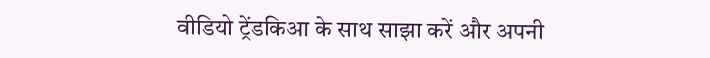वीडियो ट्रेंडकिआ के साथ साझा करें और अपनी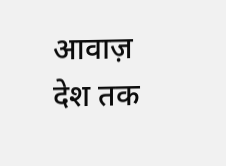आवाज़ देश तक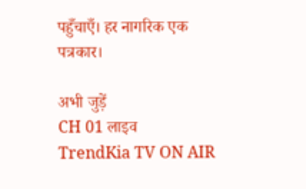पहुँचाएँ। हर नागरिक एक पत्रकार।

अभी जुड़ें
CH 01 लाइव
TrendKia TV ON AIR